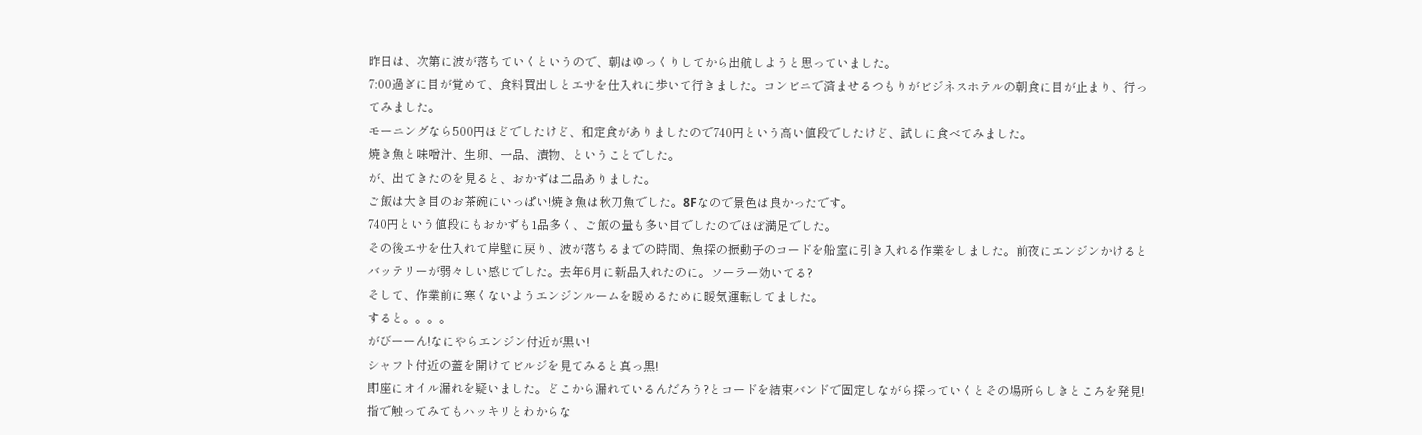昨日は、次第に波が落ちていくというので、朝はゆっくりしてから出航しようと思っていました。
7:00過ぎに目が覚めて、食料買出しとエサを仕入れに歩いて行きました。コンビニで済ませるつもりがビジネスホテルの朝食に目が止まり、行ってみました。
モーニングなら500円ほどでしたけど、和定食がありましたので740円という高い値段でしたけど、試しに食べてみました。
焼き魚と味噌汁、生卵、一品、漬物、ということでした。
が、出てきたのを見ると、おかずは二品ありました。
ご飯は大き目のお茶碗にいっぱい!焼き魚は秋刀魚でした。8Fなので景色は良かったです。
740円という値段にもおかずも1品多く、ご飯の量も多い目でしたのでほぼ満足でした。
その後エサを仕入れて岸壁に戻り、波が落ちるまでの時間、魚探の振動子のコードを船室に引き入れる作業をしました。前夜にエンジンかけるとバッテリーが弱々しい感じでした。去年6月に新品入れたのに。ソーラー効いてる?
そして、作業前に寒くないようエンジンルームを暖めるために暖気運転してました。
すると。。。。
がびーーん!なにやらエンジン付近が黒い!
シャフト付近の蓋を開けてビルジを見てみると真っ黒!
即座にオイル漏れを疑いました。どこから漏れているんだろう?とコードを結束バンドで固定しながら探っていくとその場所らしきところを発見!指で触ってみてもハッキリとわからな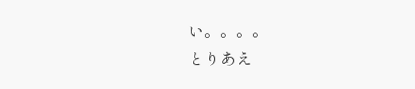い。。。。
とりあえ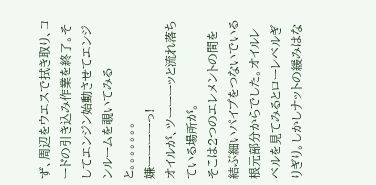ず、周辺をウエスで拭き取り、コードの引き込み作業を終了。そしてエンジン始動させてエンジンルームを覗いてみると。。。。。。。
嫌ーーーーっ!
オイルが、ツーーーッと流れ落ちている場所が。
そこは2つのエレメントの間を結ぶ細いパイプをつないでいる根元部分からでした。オイルレベルを見てみるとローレベルぎりぎり。しかしナットの緩みはな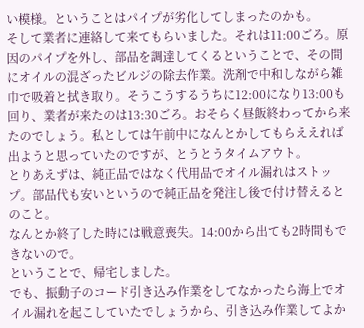い模様。ということはパイプが劣化してしまったのかも。
そして業者に連絡して来てもらいました。それは11:00ごろ。原因のパイプを外し、部品を調達してくるということで、その間にオイルの混ざったビルジの除去作業。洗剤で中和しながら雑巾で吸着と拭き取り。そうこうするうちに12:00になり13:00も回り、業者が来たのは13:30ごろ。おそらく昼飯終わってから来たのでしょう。私としては午前中になんとかしてもらええれば出ようと思っていたのですが、とうとうタイムアウト。
とりあえずは、純正品ではなく代用品でオイル漏れはストップ。部品代も安いというので純正品を発注し後で付け替えるとのこと。
なんとか終了した時には戦意喪失。14:00から出ても2時間もできないので。
ということで、帰宅しました。
でも、振動子のコード引き込み作業をしてなかったら海上でオイル漏れを起こしていたでしょうから、引き込み作業してよか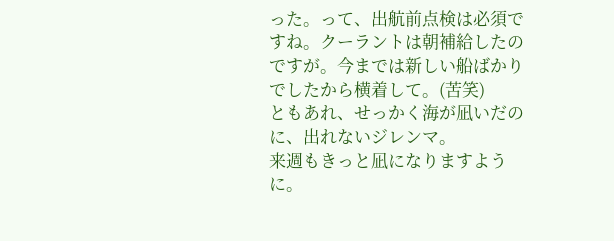った。って、出航前点検は必須ですね。クーラントは朝補給したのですが。今までは新しい船ばかりでしたから横着して。(苦笑)
ともあれ、せっかく海が凪いだのに、出れないジレンマ。
来週もきっと凪になりますように。